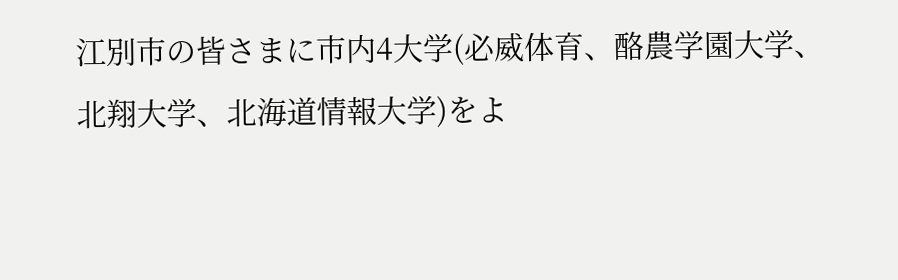江別市の皆さまに市内4大学(必威体育、酪農学園大学、北翔大学、北海道情報大学)をよ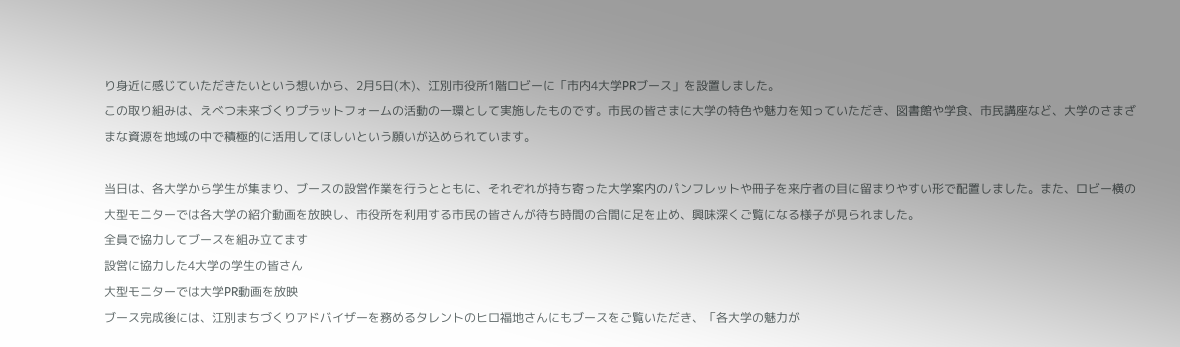り身近に感じていただきたいという想いから、2月5日(木)、江別市役所1階ロビーに「市内4大学PRブース」を設置しました。
この取り組みは、えべつ未来づくりプラットフォームの活動の一環として実施したものです。市民の皆さまに大学の特色や魅力を知っていただき、図書館や学食、市民講座など、大学のさまざまな資源を地域の中で積極的に活用してほしいという願いが込められています。

当日は、各大学から学生が集まり、ブースの設営作業を行うとともに、それぞれが持ち寄った大学案内のパンフレットや冊子を来庁者の目に留まりやすい形で配置しました。また、ロビー横の大型モニターでは各大学の紹介動画を放映し、市役所を利用する市民の皆さんが待ち時間の合間に足を止め、興味深くご覧になる様子が見られました。
全員で協力してブースを組み立てます
設営に協力した4大学の学生の皆さん
大型モニターでは大学PR動画を放映
ブース完成後には、江別まちづくりアドバイザーを務めるタレントのヒロ福地さんにもブースをご覧いただき、「各大学の魅力が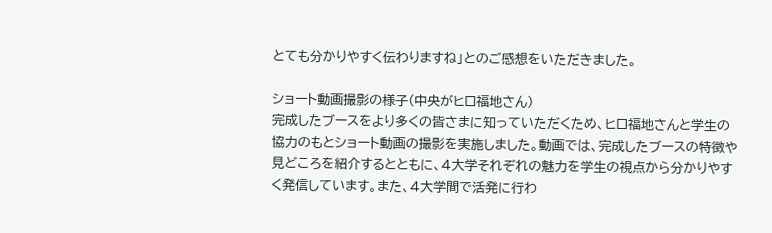とても分かりやすく伝わりますね」とのご感想をいただきました。

ショート動画撮影の様子(中央がヒロ福地さん)
完成したブースをより多くの皆さまに知っていただくため、ヒロ福地さんと学生の協力のもとショート動画の撮影を実施しました。動画では、完成したブースの特徴や見どころを紹介するとともに、4大学それぞれの魅力を学生の視点から分かりやすく発信しています。また、4大学間で活発に行わ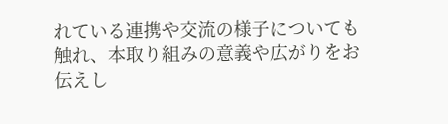れている連携や交流の様子についても触れ、本取り組みの意義や広がりをお伝えし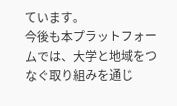ています。
今後も本プラットフォームでは、大学と地域をつなぐ取り組みを通じ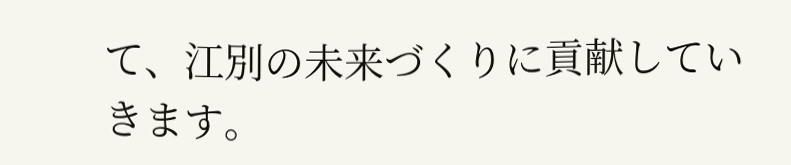て、江別の未来づくりに貢献していきます。